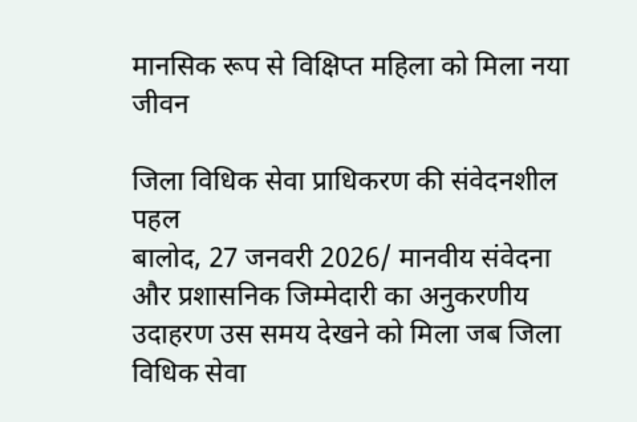मानसिक रूप से विक्षिप्त महिला को मिला नया जीवन

जिला विधिक सेवा प्राधिकरण की संवेदनशील पहल
बालोद, 27 जनवरी 2026/ मानवीय संवेदना और प्रशासनिक जिम्मेदारी का अनुकरणीय उदाहरण उस समय देखने को मिला जब जिला विधिक सेवा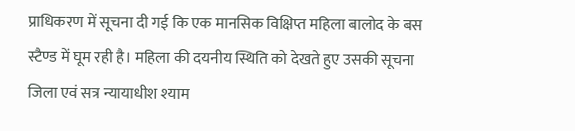प्राधिकरण में सूचना दी गई कि एक मानसिक विक्षिप्त महिला बालोद के बस स्टैण्ड में घूम रही है। महिला की दयनीय स्थिति को देखते हुए उसकी सूचना जिला एवं सत्र न्यायाधीश श्याम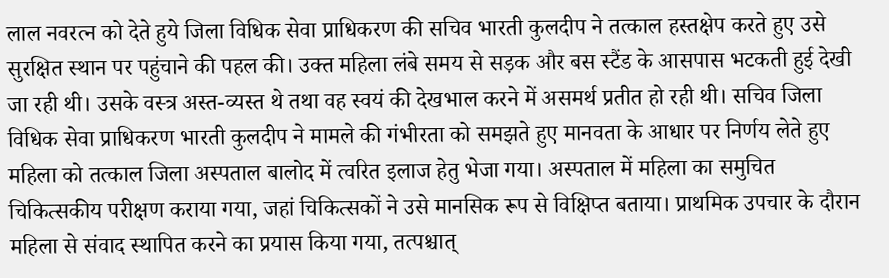लाल नवरत्न को देते हुये जिला विधिक सेवा प्राधिकरण की सचिव भारती कुलदीप ने तत्काल हस्तक्षेप करते हुए उसे सुरक्षित स्थान पर पहुंचाने की पहल की। उक्त महिला लंबे समय से सड़क और बस स्टैंड के आसपास भटकती हुई देखी जा रही थी। उसके वस्त्र अस्त-व्यस्त थे तथा वह स्वयं की देखभाल करने में असमर्थ प्रतीत हो रही थी। सचिव जिला विधिक सेवा प्राधिकरण भारती कुलदीप ने मामले की गंभीरता को समझते हुए मानवता के आधार पर निर्णय लेते हुए महिला को तत्काल जिला अस्पताल बालोद में त्वरित इलाज हेतु भेजा गया। अस्पताल में महिला का समुचित चिकित्सकीय परीक्षण कराया गया, जहां चिकित्सकों ने उसे मानसिक रूप से विक्षिप्त बताया। प्राथमिक उपचार के दौरान महिला से संवाद स्थापित करने का प्रयास किया गया, तत्पश्चात्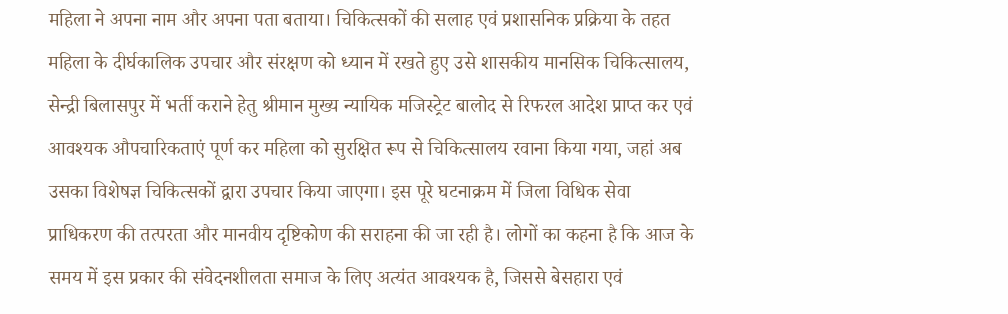महिला ने अपना नाम और अपना पता बताया। चिकित्सकों की सलाह एवं प्रशासनिक प्रक्रिया के तहत महिला के दीर्घकालिक उपचार और संरक्षण को ध्यान में रखते हुए उसे शासकीय मानसिक चिकित्सालय, सेन्द्री बिलासपुर में भर्ती कराने हेतु श्रीमान मुख्य न्यायिक मजिस्ट्रेट बालोद से रिफरल आदेश प्राप्त कर एवं आवश्यक औपचारिकताएं पूर्ण कर महिला को सुरक्षित रूप से चिकित्सालय रवाना किया गया, जहां अब उसका विशेषज्ञ चिकित्सकों द्वारा उपचार किया जाएगा। इस पूरे घटनाक्रम में जिला विधिक सेवा प्राधिकरण की तत्परता और मानवीय दृष्टिकोण की सराहना की जा रही है। लोगों का कहना है कि आज के समय में इस प्रकार की संवेदनशीलता समाज के लिए अत्यंत आवश्यक है, जिससे बेसहारा एवं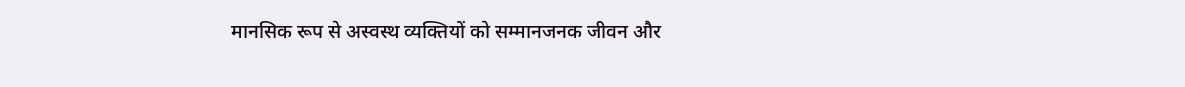मानसिक रूप से अस्वस्थ व्यक्तियों को सम्मानजनक जीवन और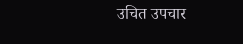उचित उपचार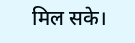मिल सके।